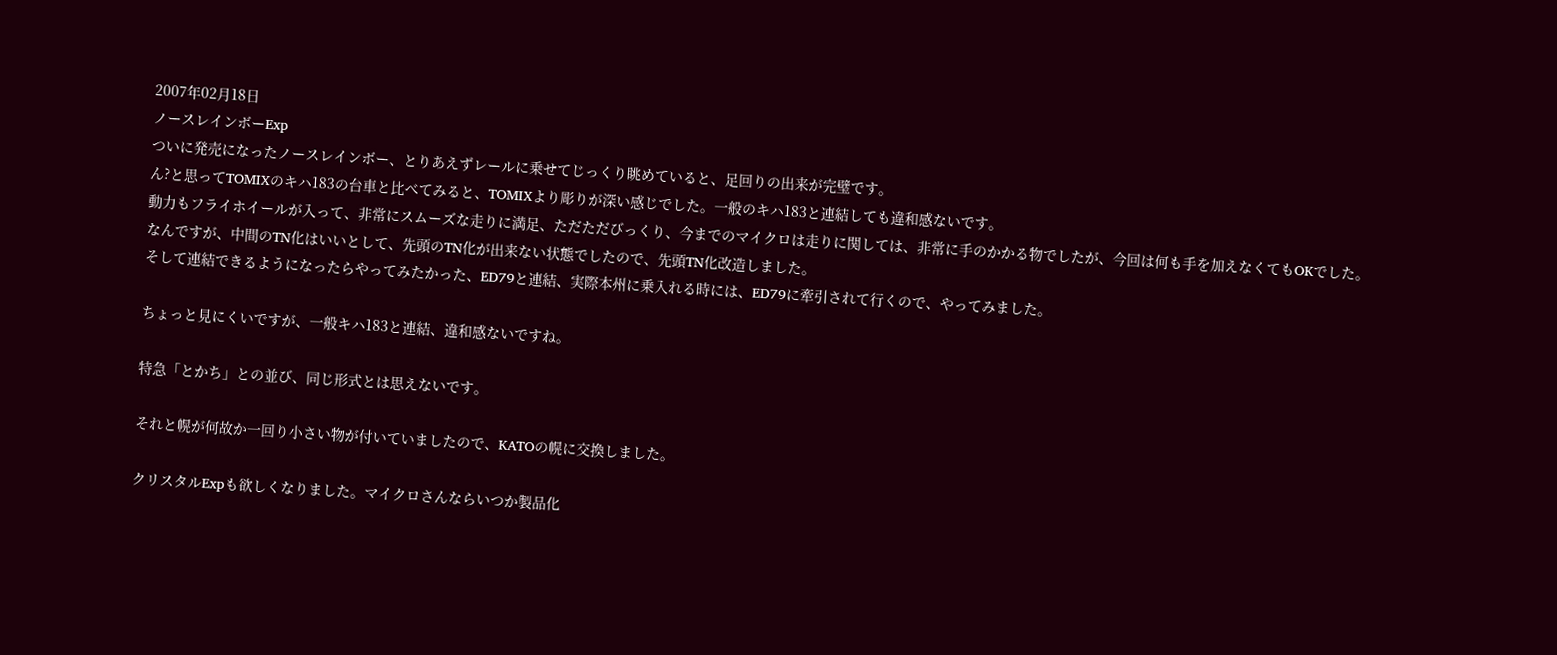2007年02月18日
ノースレインボーExp
ついに発売になったノースレインボー、とりあえずレールに乗せてじっくり眺めていると、足回りの出来が完璧です。
ん?と思ってTOMIXのキハ183の台車と比べてみると、TOMIXより彫りが深い感じでした。一般のキハ183と連結しても違和感ないです。
動力もフライホイールが入って、非常にスムーズな走りに満足、ただただびっくり、今までのマイクロは走りに関しては、非常に手のかかる物でしたが、今回は何も手を加えなくてもOKでした。
なんですが、中間のTN化はいいとして、先頭のTN化が出来ない状態でしたので、先頭TN化改造しました。
そして連結できるようになったらやってみたかった、ED79と連結、実際本州に乗入れる時には、ED79に牽引されて行くので、やってみました。

ちょっと見にくいですが、一般キハ183と連結、違和感ないですね。

特急「とかち」との並び、同じ形式とは思えないです。

それと幌が何故か一回り小さい物が付いていましたので、KATOの幌に交換しました。

クリスタルExpも欲しくなりました。マイクロさんならいつか製品化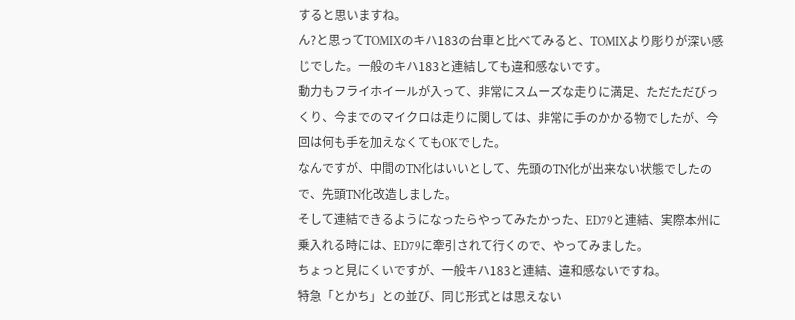すると思いますね。
ん?と思ってTOMIXのキハ183の台車と比べてみると、TOMIXより彫りが深い感じでした。一般のキハ183と連結しても違和感ないです。
動力もフライホイールが入って、非常にスムーズな走りに満足、ただただびっくり、今までのマイクロは走りに関しては、非常に手のかかる物でしたが、今回は何も手を加えなくてもOKでした。
なんですが、中間のTN化はいいとして、先頭のTN化が出来ない状態でしたので、先頭TN化改造しました。
そして連結できるようになったらやってみたかった、ED79と連結、実際本州に乗入れる時には、ED79に牽引されて行くので、やってみました。
ちょっと見にくいですが、一般キハ183と連結、違和感ないですね。
特急「とかち」との並び、同じ形式とは思えない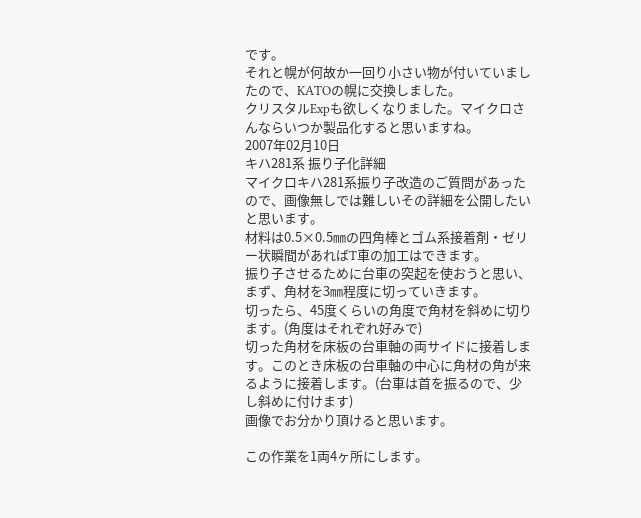です。
それと幌が何故か一回り小さい物が付いていましたので、KATOの幌に交換しました。
クリスタルExpも欲しくなりました。マイクロさんならいつか製品化すると思いますね。
2007年02月10日
キハ281系 振り子化詳細
マイクロキハ281系振り子改造のご質問があったので、画像無しでは難しいその詳細を公開したいと思います。
材料は0.5×0.5㎜の四角棒とゴム系接着剤・ゼリー状瞬間があればT車の加工はできます。
振り子させるために台車の突起を使おうと思い、まず、角材を3㎜程度に切っていきます。
切ったら、45度くらいの角度で角材を斜めに切ります。(角度はそれぞれ好みで)
切った角材を床板の台車軸の両サイドに接着します。このとき床板の台車軸の中心に角材の角が来るように接着します。(台車は首を振るので、少し斜めに付けます)
画像でお分かり頂けると思います。

この作業を1両4ヶ所にします。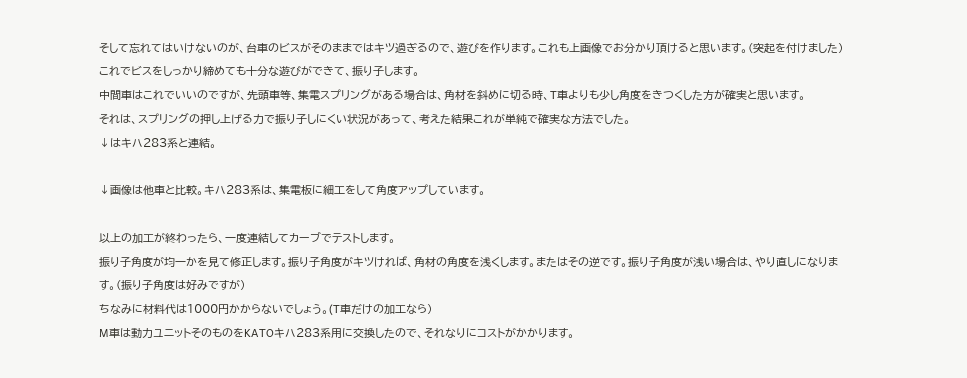そして忘れてはいけないのが、台車のビスがそのままではキツ過ぎるので、遊びを作ります。これも上画像でお分かり頂けると思います。(突起を付けました)
これでビスをしっかり締めても十分な遊びができて、振り子します。
中間車はこれでいいのですが、先頭車等、集電スプリングがある場合は、角材を斜めに切る時、T車よりも少し角度をきつくした方が確実と思います。
それは、スプリングの押し上げる力で振り子しにくい状況があって、考えた結果これが単純で確実な方法でした。
↓はキハ283系と連結。

↓画像は他車と比較。キハ283系は、集電板に細工をして角度アップしています。

以上の加工が終わったら、一度連結してカーブでテストします。
振り子角度が均一かを見て修正します。振り子角度がキツければ、角材の角度を浅くします。またはその逆です。振り子角度が浅い場合は、やり直しになります。(振り子角度は好みですが)
ちなみに材料代は1000円かからないでしょう。(T車だけの加工なら)
M車は動力ユニットそのものをKATOキハ283系用に交換したので、それなりにコストがかかります。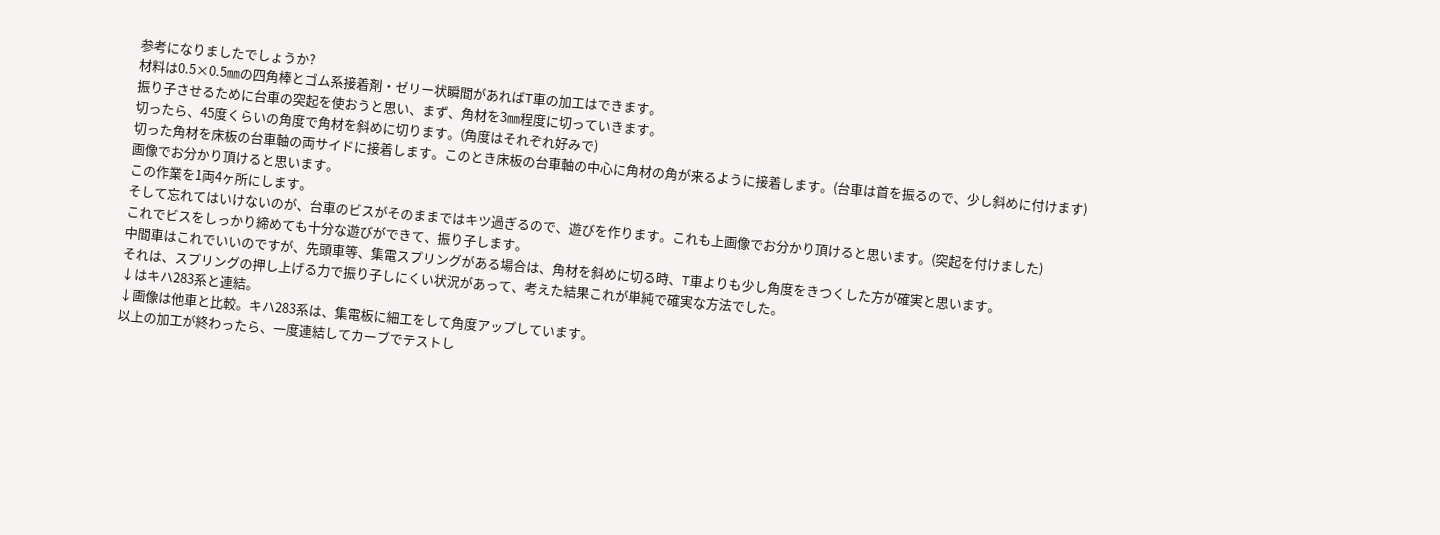参考になりましたでしょうか?
材料は0.5×0.5㎜の四角棒とゴム系接着剤・ゼリー状瞬間があればT車の加工はできます。
振り子させるために台車の突起を使おうと思い、まず、角材を3㎜程度に切っていきます。
切ったら、45度くらいの角度で角材を斜めに切ります。(角度はそれぞれ好みで)
切った角材を床板の台車軸の両サイドに接着します。このとき床板の台車軸の中心に角材の角が来るように接着します。(台車は首を振るので、少し斜めに付けます)
画像でお分かり頂けると思います。
この作業を1両4ヶ所にします。
そして忘れてはいけないのが、台車のビスがそのままではキツ過ぎるので、遊びを作ります。これも上画像でお分かり頂けると思います。(突起を付けました)
これでビスをしっかり締めても十分な遊びができて、振り子します。
中間車はこれでいいのですが、先頭車等、集電スプリングがある場合は、角材を斜めに切る時、T車よりも少し角度をきつくした方が確実と思います。
それは、スプリングの押し上げる力で振り子しにくい状況があって、考えた結果これが単純で確実な方法でした。
↓はキハ283系と連結。
↓画像は他車と比較。キハ283系は、集電板に細工をして角度アップしています。
以上の加工が終わったら、一度連結してカーブでテストし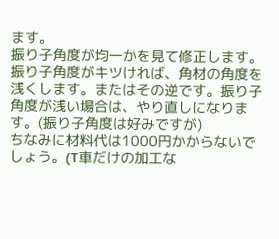ます。
振り子角度が均一かを見て修正します。振り子角度がキツければ、角材の角度を浅くします。またはその逆です。振り子角度が浅い場合は、やり直しになります。(振り子角度は好みですが)
ちなみに材料代は1000円かからないでしょう。(T車だけの加工な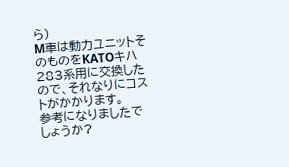ら)
M車は動力ユニットそのものをKATOキハ283系用に交換したので、それなりにコストがかかります。
参考になりましたでしょうか?